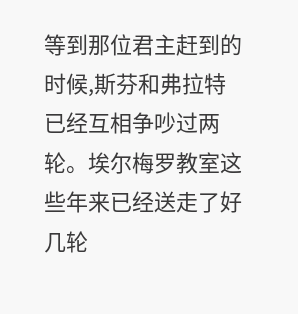等到那位君主赶到的时候,斯芬和弗拉特已经互相争吵过两轮。埃尔梅罗教室这些年来已经送走了好几轮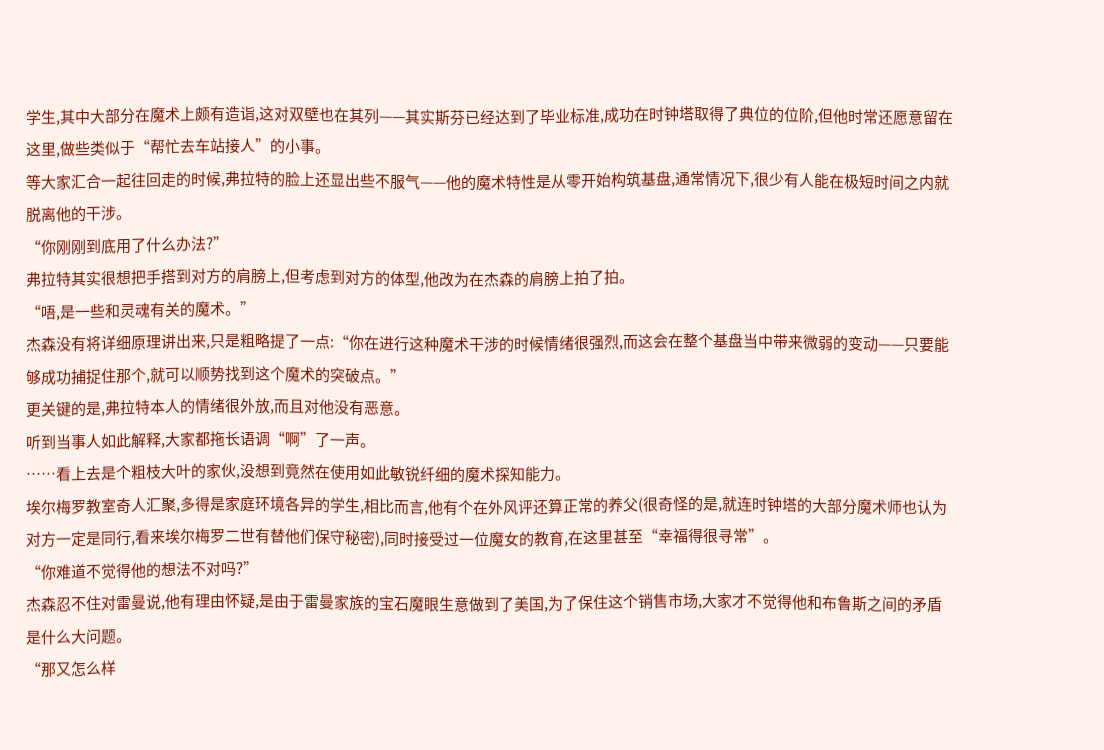学生,其中大部分在魔术上颇有造诣,这对双壁也在其列——其实斯芬已经达到了毕业标准,成功在时钟塔取得了典位的位阶,但他时常还愿意留在这里,做些类似于“帮忙去车站接人”的小事。
等大家汇合一起往回走的时候,弗拉特的脸上还显出些不服气——他的魔术特性是从零开始构筑基盘,通常情况下,很少有人能在极短时间之内就脱离他的干涉。
“你刚刚到底用了什么办法?”
弗拉特其实很想把手搭到对方的肩膀上,但考虑到对方的体型,他改为在杰森的肩膀上拍了拍。
“唔,是一些和灵魂有关的魔术。”
杰森没有将详细原理讲出来,只是粗略提了一点:“你在进行这种魔术干涉的时候情绪很强烈,而这会在整个基盘当中带来微弱的变动——只要能够成功捕捉住那个,就可以顺势找到这个魔术的突破点。”
更关键的是,弗拉特本人的情绪很外放,而且对他没有恶意。
听到当事人如此解释,大家都拖长语调“啊”了一声。
……看上去是个粗枝大叶的家伙,没想到竟然在使用如此敏锐纤细的魔术探知能力。
埃尔梅罗教室奇人汇聚,多得是家庭环境各异的学生,相比而言,他有个在外风评还算正常的养父(很奇怪的是,就连时钟塔的大部分魔术师也认为对方一定是同行,看来埃尔梅罗二世有替他们保守秘密),同时接受过一位魔女的教育,在这里甚至“幸福得很寻常”。
“你难道不觉得他的想法不对吗?”
杰森忍不住对雷曼说,他有理由怀疑,是由于雷曼家族的宝石魔眼生意做到了美国,为了保住这个销售市场,大家才不觉得他和布鲁斯之间的矛盾是什么大问题。
“那又怎么样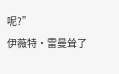呢?”
伊薇特·雷曼耸了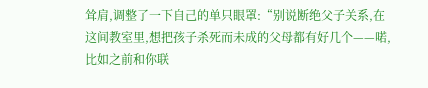耸肩,调整了一下自己的单只眼罩:“别说断绝父子关系,在这间教室里,想把孩子杀死而未成的父母都有好几个——喏,比如之前和你联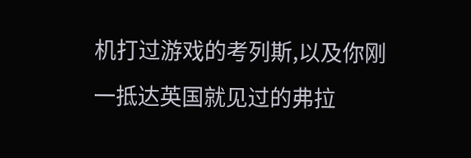机打过游戏的考列斯,以及你刚一抵达英国就见过的弗拉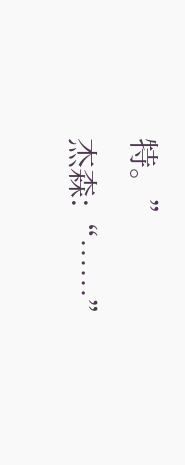特。”
杰森:“……”